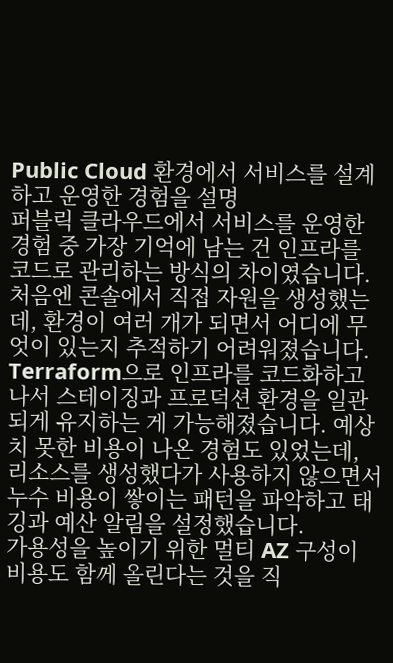Public Cloud 환경에서 서비스를 설계하고 운영한 경험을 설명
퍼블릭 클라우드에서 서비스를 운영한 경험 중 가장 기억에 남는 건 인프라를 코드로 관리하는 방식의 차이였습니다. 처음엔 콘솔에서 직접 자원을 생성했는데, 환경이 여러 개가 되면서 어디에 무엇이 있는지 추적하기 어려워졌습니다. Terraform으로 인프라를 코드화하고 나서 스테이징과 프로덕션 환경을 일관되게 유지하는 게 가능해졌습니다. 예상치 못한 비용이 나온 경험도 있었는데, 리소스를 생성했다가 사용하지 않으면서 누수 비용이 쌓이는 패턴을 파악하고 태깅과 예산 알림을 설정했습니다.
가용성을 높이기 위한 멀티 AZ 구성이 비용도 함께 올린다는 것을 직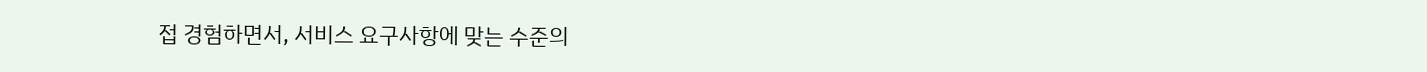접 경험하면서, 서비스 요구사항에 맞는 수준의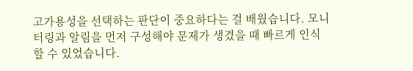고가용성을 선택하는 판단이 중요하다는 걸 배웠습니다. 모니터링과 알림을 먼저 구성해야 문제가 생겼을 때 빠르게 인식할 수 있었습니다.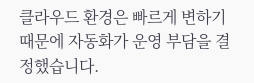클라우드 환경은 빠르게 변하기 때문에 자동화가 운영 부담을 결정했습니다.